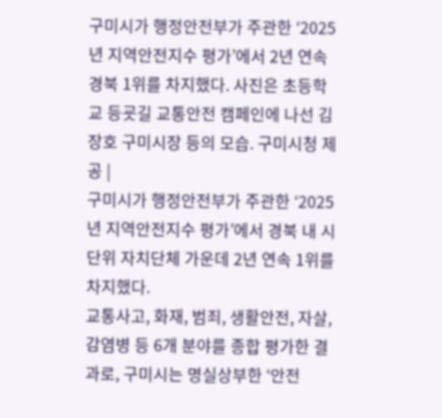구미시가 행정안전부가 주관한 ‘2025년 지역안전지수 평가’에서 2년 연속 경북 1위를 차지했다. 사진은 초등학교 등굣길 교통안전 캠페인에 나선 김장호 구미시장 등의 모습. 구미시청 제공 |
구미시가 행정안전부가 주관한 ‘2025년 지역안전지수 평가’에서 경북 내 시 단위 자치단체 가운데 2년 연속 1위를 차지했다.
교통사고, 화재, 범죄, 생활안전, 자살, 감염병 등 6개 분야를 종합 평가한 결과로, 구미시는 명실상부한 ‘안전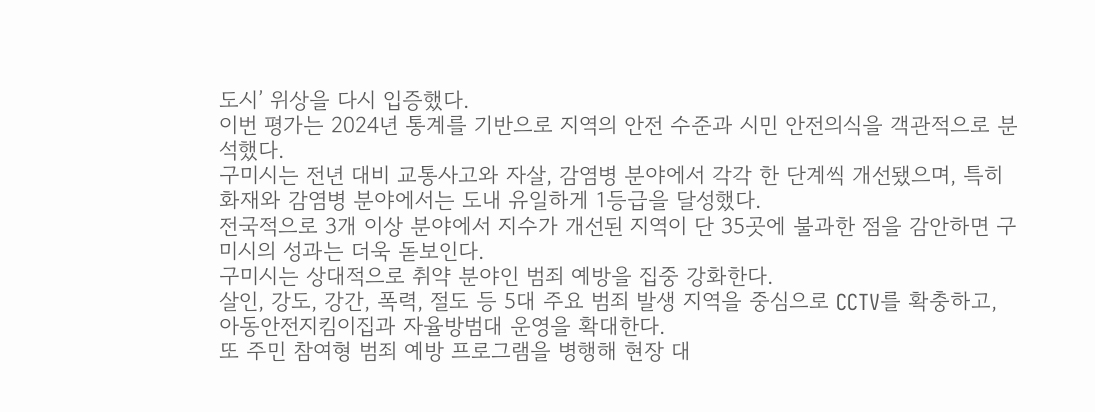도시’ 위상을 다시 입증했다.
이번 평가는 2024년 통계를 기반으로 지역의 안전 수준과 시민 안전의식을 객관적으로 분석했다.
구미시는 전년 대비 교통사고와 자살, 감염병 분야에서 각각 한 단계씩 개선됐으며, 특히 화재와 감염병 분야에서는 도내 유일하게 1등급을 달성했다.
전국적으로 3개 이상 분야에서 지수가 개선된 지역이 단 35곳에 불과한 점을 감안하면 구미시의 성과는 더욱 돋보인다.
구미시는 상대적으로 취약 분야인 범죄 예방을 집중 강화한다.
살인, 강도, 강간, 폭력, 절도 등 5대 주요 범죄 발생 지역을 중심으로 CCTV를 확충하고, 아동안전지킴이집과 자율방범대 운영을 확대한다.
또 주민 참여형 범죄 예방 프로그램을 병행해 현장 대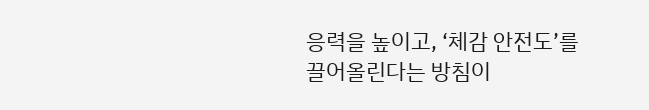응력을 높이고, ‘체감 안전도’를 끌어올린다는 방침이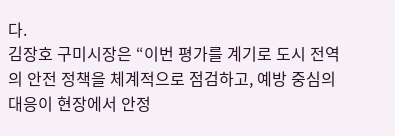다.
김장호 구미시장은 “이번 평가를 계기로 도시 전역의 안전 정책을 체계적으로 점검하고, 예방 중심의 대응이 현장에서 안정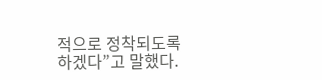적으로 정착되도록 하겠다”고 말했다.